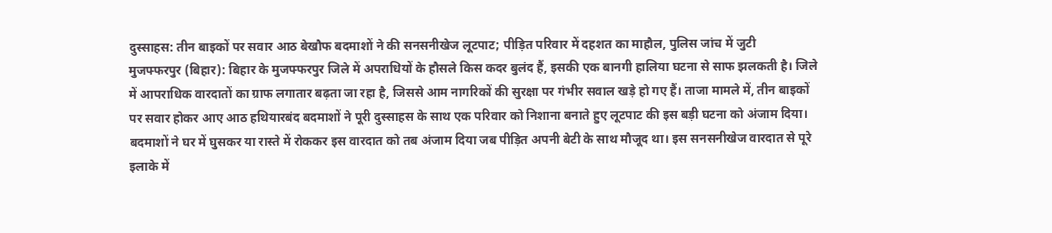दुस्साहस: तीन बाइकों पर सवार आठ बेखौफ बदमाशों ने की सनसनीखेज लूटपाट; पीड़ित परिवार में दहशत का माहौल, पुलिस जांच में जुटी
मुजफ्फरपुर (बिहार): बिहार के मुजफ्फरपुर जिले में अपराधियों के हौसले किस कदर बुलंद हैं, इसकी एक बानगी हालिया घटना से साफ झलकती है। जिले में आपराधिक वारदातों का ग्राफ लगातार बढ़ता जा रहा है, जिससे आम नागरिकों की सुरक्षा पर गंभीर सवाल खड़े हो गए हैं। ताजा मामले में, तीन बाइकों पर सवार होकर आए आठ हथियारबंद बदमाशों ने पूरी दुस्साहस के साथ एक परिवार को निशाना बनाते हुए लूटपाट की इस बड़ी घटना को अंजाम दिया। बदमाशों ने घर में घुसकर या रास्ते में रोककर इस वारदात को तब अंजाम दिया जब पीड़ित अपनी बेटी के साथ मौजूद था। इस सनसनीखेज वारदात से पूरे इलाके में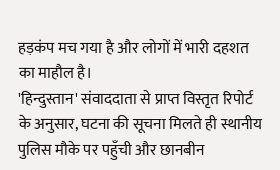हड़कंप मच गया है और लोगों में भारी दहशत का माहौल है।
'हिन्दुस्तान' संवाददाता से प्राप्त विस्तृत रिपोर्ट के अनुसार, घटना की सूचना मिलते ही स्थानीय पुलिस मौके पर पहुँची और छानबीन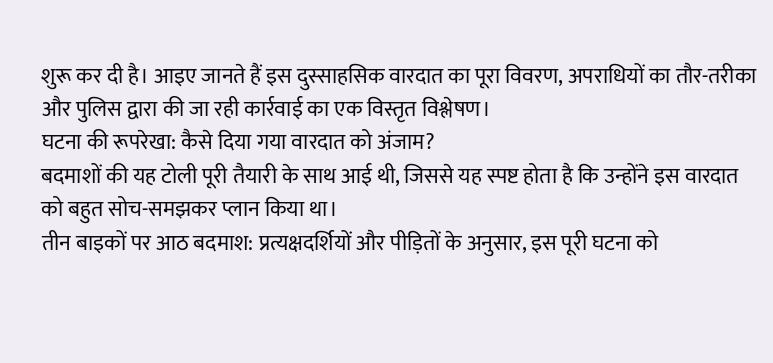शुरू कर दी है। आइए जानते हैं इस दुस्साहसिक वारदात का पूरा विवरण, अपराधियों का तौर-तरीका और पुलिस द्वारा की जा रही कार्रवाई का एक विस्तृत विश्लेषण।
घटना की रूपरेखा: कैसे दिया गया वारदात को अंजाम?
बदमाशों की यह टोली पूरी तैयारी के साथ आई थी, जिससे यह स्पष्ट होता है कि उन्होंने इस वारदात को बहुत सोच-समझकर प्लान किया था।
तीन बाइकों पर आठ बदमाश: प्रत्यक्षदर्शियों और पीड़ितों के अनुसार, इस पूरी घटना को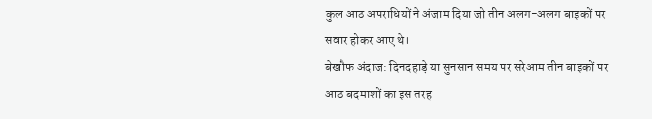कुल आठ अपराधियों ने अंजाम दिया जो तीन अलग-अलग बाइकों पर सवार होकर आए थे।
बेखौफ अंदाज: दिनदहाड़े या सुनसान समय पर सरेआम तीन बाइकों पर आठ बदमाशों का इस तरह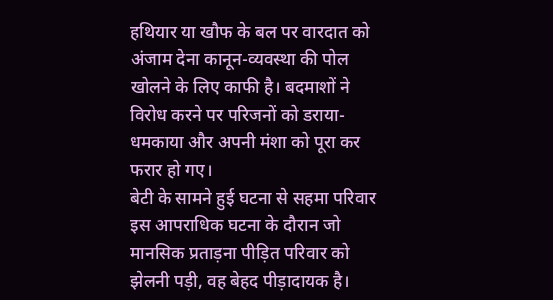हथियार या खौफ के बल पर वारदात को अंजाम देना कानून-व्यवस्था की पोल खोलने के लिए काफी है। बदमाशों ने विरोध करने पर परिजनों को डराया-धमकाया और अपनी मंशा को पूरा कर फरार हो गए।
बेटी के सामने हुई घटना से सहमा परिवार
इस आपराधिक घटना के दौरान जो मानसिक प्रताड़ना पीड़ित परिवार को झेलनी पड़ी, वह बेहद पीड़ादायक है।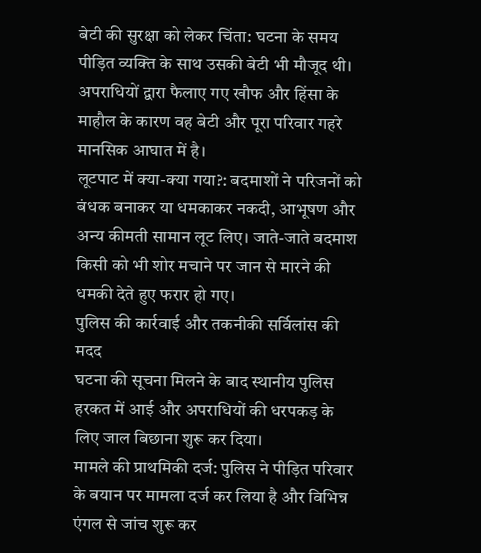बेटी की सुरक्षा को लेकर चिंता: घटना के समय पीड़ित व्यक्ति के साथ उसकी बेटी भी मौजूद थी। अपराधियों द्वारा फैलाए गए खौफ और हिंसा के माहौल के कारण वह बेटी और पूरा परिवार गहरे मानसिक आघात में है।
लूटपाट में क्या-क्या गया?: बदमाशों ने परिजनों को बंधक बनाकर या धमकाकर नकदी, आभूषण और अन्य कीमती सामान लूट लिए। जाते-जाते बदमाश किसी को भी शोर मचाने पर जान से मारने की धमकी देते हुए फरार हो गए।
पुलिस की कार्रवाई और तकनीकी सर्विलांस की मदद
घटना की सूचना मिलने के बाद स्थानीय पुलिस हरकत में आई और अपराधियों की धरपकड़ के लिए जाल बिछाना शुरू कर दिया।
मामले की प्राथमिकी दर्ज: पुलिस ने पीड़ित परिवार के बयान पर मामला दर्ज कर लिया है और विभिन्न एंगल से जांच शुरू कर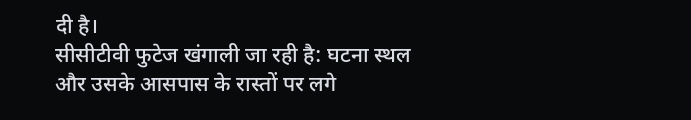दी है।
सीसीटीवी फुटेज खंगाली जा रही है: घटना स्थल और उसके आसपास के रास्तों पर लगे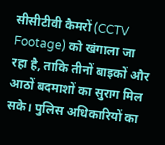सीसीटीवी कैमरों (CCTV Footage) को खंगाला जा रहा है, ताकि तीनों बाइकों और आठों बदमाशों का सुराग मिल सके। पुलिस अधिकारियों का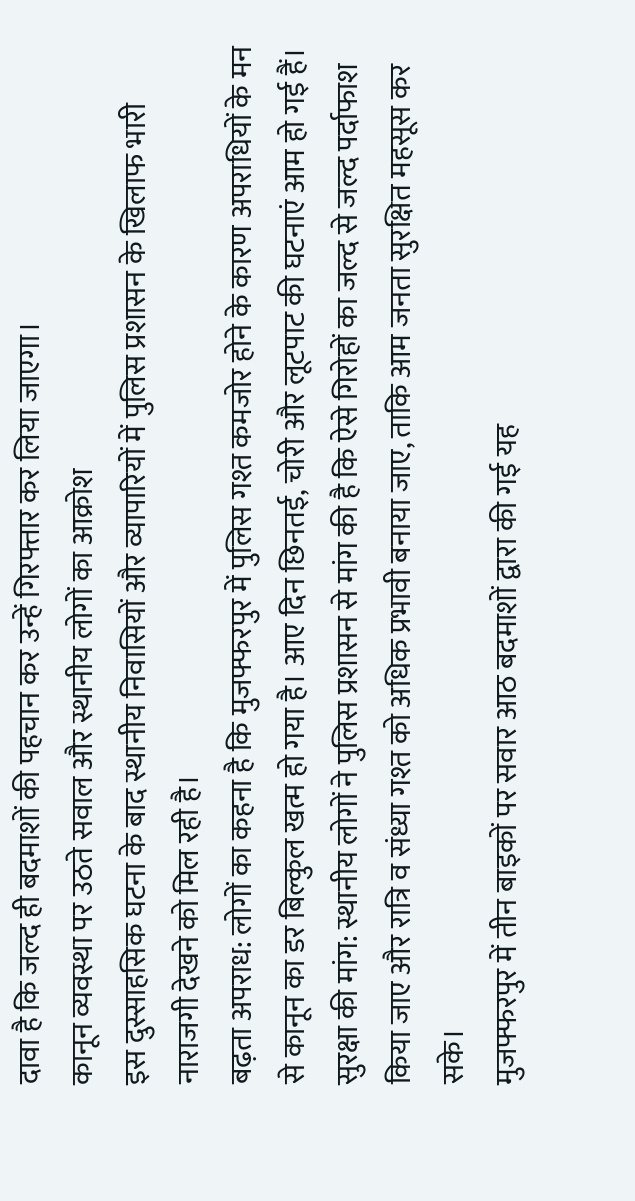दावा है कि जल्द ही बदमाशों की पहचान कर उन्हें गिरफ्तार कर लिया जाएगा।
कानून व्यवस्था पर उठते सवाल और स्थानीय लोगों का आक्रोश
इस दुस्साहसिक घटना के बाद स्थानीय निवासियों और व्यापारियों में पुलिस प्रशासन के खिलाफ भारी नाराजगी देखने को मिल रही है।
बढ़ता अपराध: लोगों का कहना है कि मुजफ्फरपुर में पुलिस गश्त कमजोर होने के कारण अपराधियों के मन से कानून का डर बिल्कुल खत्म हो गया है। आए दिन छिनतई, चोरी और लूटपाट की घटनाएं आम हो गई हैं।
सुरक्षा की मांग: स्थानीय लोगों ने पुलिस प्रशासन से मांग की है कि ऐसे गिरोहों का जल्द से जल्द पर्दाफाश किया जाए और रात्रि व संध्या गश्त को अधिक प्रभावी बनाया जाए, ताकि आम जनता सुरक्षित महसूस कर सके।
मुजफ्फरपुर में तीन बाइकों पर सवार आठ बदमाशों द्वारा की गई यह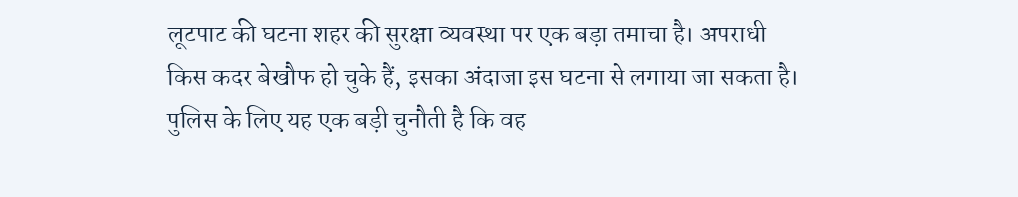लूटपाट की घटना शहर की सुरक्षा व्यवस्था पर एक बड़ा तमाचा है। अपराधी किस कदर बेखौफ हो चुके हैं, इसका अंदाजा इस घटना से लगाया जा सकता है। पुलिस के लिए यह एक बड़ी चुनौती है कि वह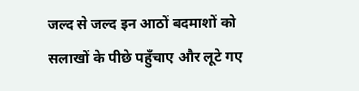जल्द से जल्द इन आठों बदमाशों को सलाखों के पीछे पहुँचाए और लूटे गए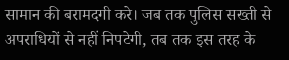सामान की बरामदगी करे। जब तक पुलिस सख्ती से अपराधियों से नहीं निपटेगी, तब तक इस तरह के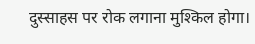दुस्साहस पर रोक लगाना मुश्किल होगा।